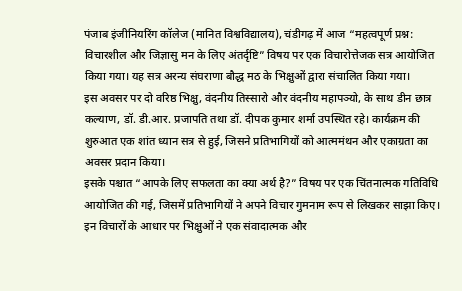पंजाब इंजीनियरिंग कॉलेज (मानित विश्वविद्यालय), चंडीगढ़ में आज “महत्वपूर्ण प्रश्न: विचारशील और जिज्ञासु मन के लिए अंतर्दृष्टि” विषय पर एक विचारोत्तेजक सत्र आयोजित किया गया। यह सत्र अरन्य संघराणा बौद्ध मठ के भिक्षुओं द्वारा संचालित किया गया।
इस अवसर पर दो वरिष्ठ भिक्षु, वंदनीय तिस्सारो और वंदनीय महापञ्यो, के साथ डीन छात्र कल्याण, डॉ. डी.आर. प्रजापति तथा डॉ. दीपक कुमार शर्मा उपस्थित रहे। कार्यक्रम की शुरुआत एक शांत ध्यान सत्र से हुई, जिसने प्रतिभागियों को आत्ममंथन और एकाग्रता का अवसर प्रदान किया।
इसके पश्चात “आपके लिए सफलता का क्या अर्थ है?” विषय पर एक चिंतनात्मक गतिविधि आयोजित की गई, जिसमें प्रतिभागियों ने अपने विचार गुमनाम रूप से लिखकर साझा किए। इन विचारों के आधार पर भिक्षुओं ने एक संवादात्मक और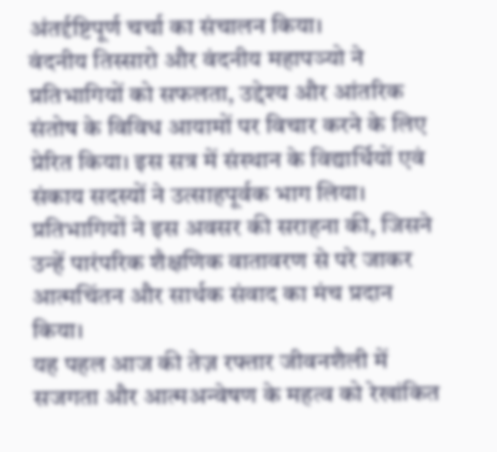अंतर्दृष्टिपूर्ण चर्चा का संचालन किया।
वंदनीय तिस्सारो और वंदनीय महापञ्यो ने प्रतिभागियों को सफलता, उद्देश्य और आंतरिक संतोष के विविध आयामों पर विचार करने के लिए प्रेरित किया। इस सत्र में संस्थान के विद्यार्थियों एवं संकाय सदस्यों ने उत्साहपूर्वक भाग लिया। प्रतिभागियों ने इस अवसर की सराहना की, जिसने उन्हें पारंपरिक शैक्षणिक वातावरण से परे जाकर आत्मचिंतन और सार्थक संवाद का मंच प्रदान किया।
यह पहल आज की तेज़ रफ्तार जीवनशैली में सजगता और आत्मअन्वेषण के महत्व को रेखांकित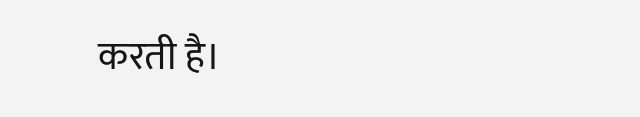करती है।